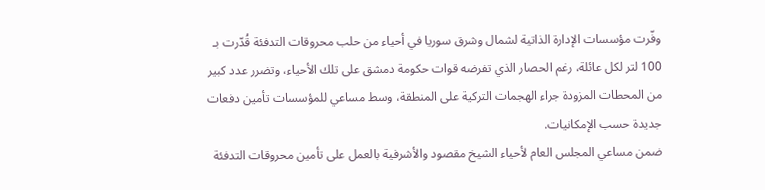وفّرت مؤسسات الإدارة الذاتية لشمال وشرق سوريا في أحياء من حلب محروقات التدفئة قُدّرت بـ 100 لتر لكل عائلة، رغم الحصار الذي تفرضه قوات حكومة دمشق على تلك الأحياء، وتضرر عدد كبير من المحطات المزودة جراء الهجمات التركية على المنطقة، وسط مساعي للمؤسسات تأمين دفعات جديدة حسب الإمكانيات.
ضمن مساعي المجلس العام لأحياء الشيخ مقصود والأشرفية بالعمل على تأمين محروقات التدفئة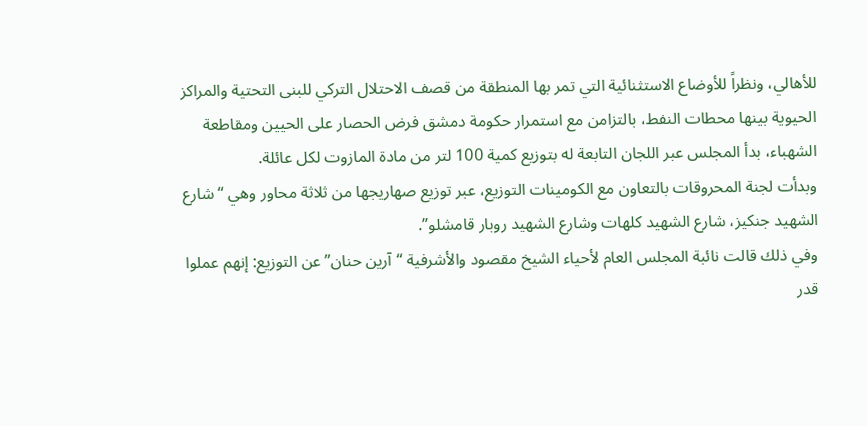للأهالي، ونظراً للأوضاع الاستثنائية التي تمر بها المنطقة من قصف الاحتلال التركي للبنى التحتية والمراكز الحيوية بينها محطات النفط، بالتزامن مع استمرار حكومة دمشق فرض الحصار على الحيين ومقاطعة الشهباء، بدأ المجلس عبر اللجان التابعة له بتوزيع كمية 100 لتر من مادة المازوت لكل عائلة.
وبدأت لجنة المحروقات بالتعاون مع الكومينات التوزيع، عبر توزيع صهاريجها من ثلاثة محاور وهي “شارع الشهيد جنكيز، شارع الشهيد كلهات وشارع الشهيد روبار قامشلو”.
وفي ذلك قالت نائبة المجلس العام لأحياء الشيخ مقصود والأشرفية “آرين حنان” عن التوزيع: إنهم عملوا قدر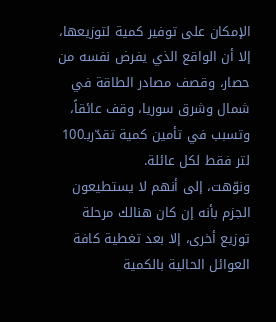الإمكان على توفير كمية لتوزيعها، إلا أن الواقع الذي يفرض نفسه من حصار، وقصف مصادر الطاقة في شمال وشرق سوريا، وقف عائقاً، وتسبب في تأمين كمية تقدّربـ100 لتر فقط لكل عائلة.
ونوّهت، إلى أنهم لا يستطيعون الجزم بأنه إن كان هنالك مرحلة توزيع أخرى، إلا بعد تغطية كافة العوائل الحالية بالكمية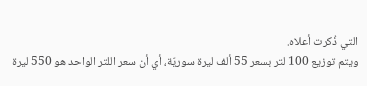التي ذُكرت أعلاه.
ويتم توزيع 100 لتر بسعر 55 ألف ليرة سوريّة، أي أن سعر اللتر الواحد هو 550 ليرة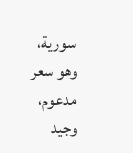سورية، وهو سعر مدعوم، وجيد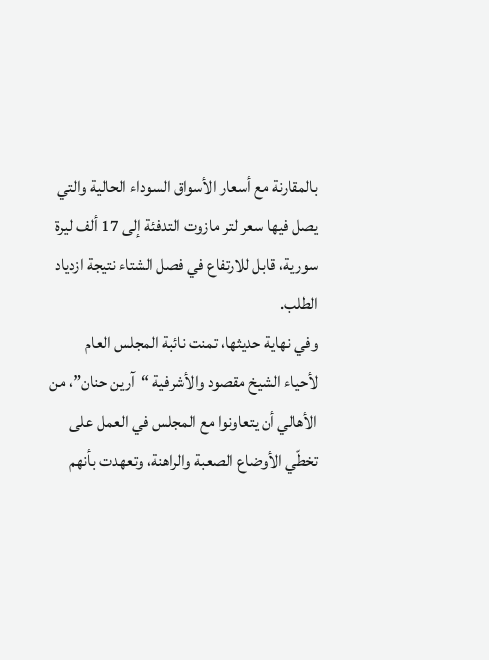بالمقارنة مع أسعار الأسواق السوداء الحالية والتي يصل فيها سعر لتر مازوت التدفئة إلى 17 ألف ليرة سورية، قابل للارتفاع في فصل الشتاء نتيجة ازدياد الطلب.
وفي نهاية حديثها، تمنت نائبة المجلس العام لأحياء الشيخ مقصود والأشرفية “آرين حنان”، من الأهالي أن يتعاونوا مع المجلس في العمل على تخطّي الأوضاع الصعبة والراهنة، وتعهدت بأنهم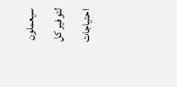سيعملون لتوفير كل احتياجات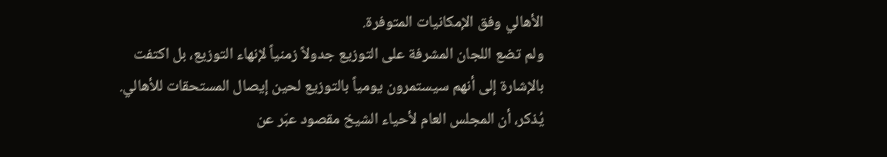الأهالي وفق الإمكانيات المتوفرة.
ولم تضع اللجان المشرفة على التوزيع جدولاً زمنياً لإنهاء التوزيع، بل اكتفت بالإشارة إلى أنهم سيستمرون يومياً بالتوزيع لحين إيصال المستحقات للأهالي.
يُذكر، أن المجلس العام لأحياء الشيخ مقصود عبّر عن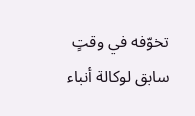تخوّفه في وقتٍ سابق لوكالة أنباء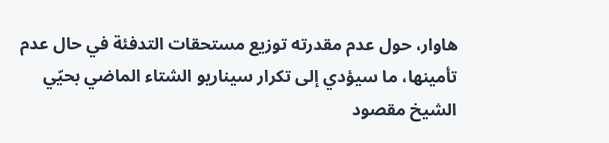هاوار، حول عدم مقدرته توزيع مستحقات التدفئة في حال عدم تأمينها، ما سيؤدي إلى تكرار سيناريو الشتاء الماضي بحيّي الشيخ مقصود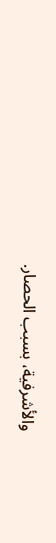والأشرفية، بسبب الحصار.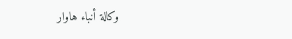وكالة أنباء هاوار